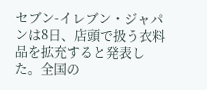セブン-イレブン・ジャパンは8日、店頭で扱う衣料品を拡充すると発表した。全国の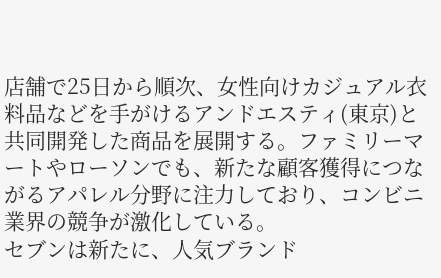店舗で25日から順次、女性向けカジュアル衣料品などを手がけるアンドエスティ(東京)と共同開発した商品を展開する。ファミリーマートやローソンでも、新たな顧客獲得につながるアパレル分野に注力しており、コンビニ業界の競争が激化している。
セブンは新たに、人気ブランド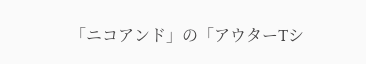「ニコアンド」の「アウターTシ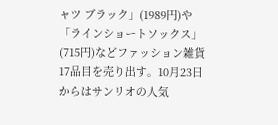ャツ ブラック」(1989円)や「ラインショートソックス」(715円)などファッション雑貨17品目を売り出す。10月23日からはサンリオの人気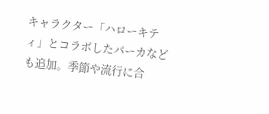キャラクター「ハローキティ」とコラボしたパーカなども追加。季節や流行に合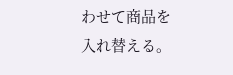わせて商品を入れ替える。